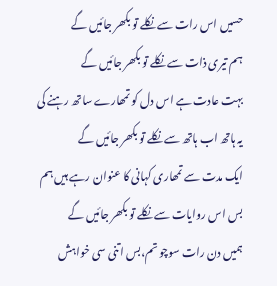حسیں اس رات سے نکلے تو بکھر جائیں گے
ہم تیری ذات سے نکلے تو بکھر جائیں گے
بہت عادت ہے اس دل کو تمھارے ساتھ رہنے کی
یہ ہاتھ اب ہاتھ سے نکلے تو بکھر جائیں گے
ایک مدت سے تمھاری کہانی کا عنوان رہے ہیں ہم
بس اس روایات سے نکلے تو بکھر جائیں گے
ہمیں دن رات سوچو تم،بس اتنی سی خواہش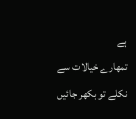ہے
تمھارے خیالات سے نکلے تو بکھر جائیں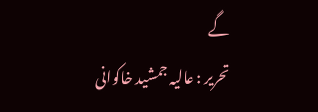گے
تحریر : عالیہ جمشید خاکوانی